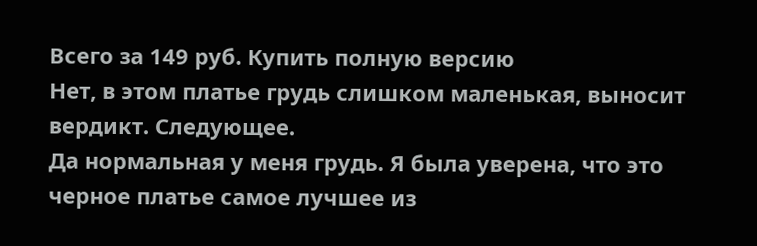Всего за 149 руб. Купить полную версию
Нет, в этом платье грудь слишком маленькая, выносит вердикт. Следующее.
Да нормальная у меня грудь. Я была уверена, что это черное платье самое лучшее из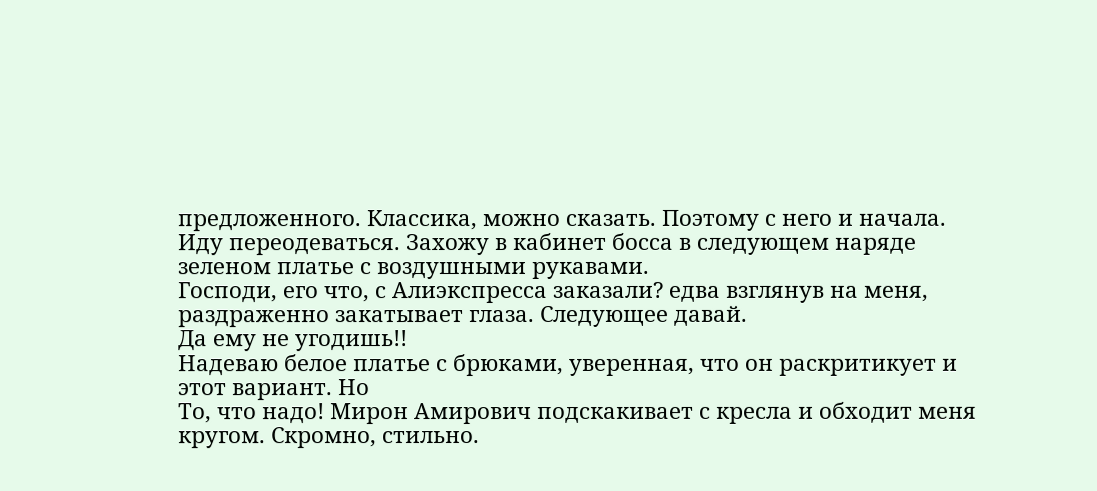предложенного. Классика, можно сказать. Поэтому с него и начала.
Иду переодеваться. Захожу в кабинет босса в следующем наряде зеленом платье с воздушными рукавами.
Господи, его что, с Алиэкспресса заказали? едва взглянув на меня, раздраженно закатывает глаза. Следующее давай.
Да ему не угодишь!!
Надеваю белое платье с брюками, уверенная, что он раскритикует и этот вариант. Но
То, что надо! Мирон Амирович подскакивает с кресла и обходит меня кругом. Скромно, стильно.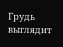Грудь выглядит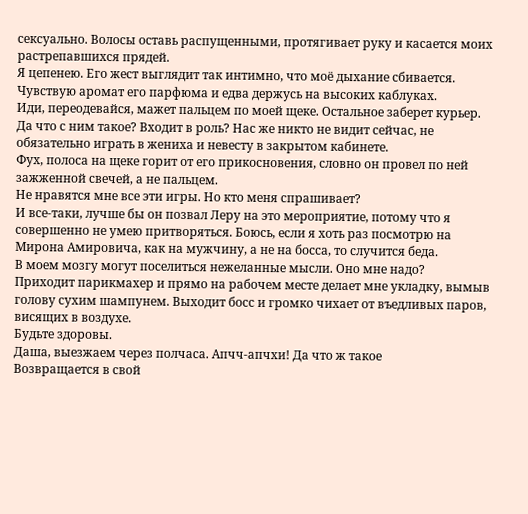сексуально. Волосы оставь распущенными, протягивает руку и касается моих растрепавшихся прядей.
Я цепенею. Его жест выглядит так интимно, что моё дыхание сбивается. Чувствую аромат его парфюма и едва держусь на высоких каблуках.
Иди, переодевайся, мажет пальцем по моей щеке. Остальное заберет курьер.
Да что с ним такое? Входит в роль? Нас же никто не видит сейчас, не обязательно играть в жениха и невесту в закрытом кабинете.
Фух, полоса на щеке горит от его прикосновения, словно он провел по ней зажженной свечей, а не пальцем.
Не нравятся мне все эти игры. Но кто меня спрашивает?
И все-таки, лучше бы он позвал Леру на это мероприятие, потому что я совершенно не умею притворяться. Боюсь, если я хоть раз посмотрю на Мирона Амировича, как на мужчину, а не на босса, то случится беда.
В моем мозгу могут поселиться нежеланные мысли. Оно мне надо?
Приходит парикмахер и прямо на рабочем месте делает мне укладку, вымыв голову сухим шампунем. Выходит босс и громко чихает от въедливых паров, висящих в воздухе.
Будьте здоровы.
Даша, выезжаем через полчаса. Апчч-апчхи! Да что ж такое
Возвращается в свой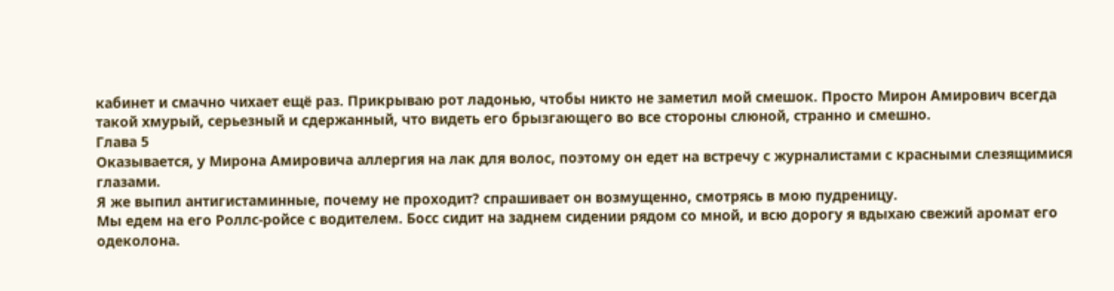кабинет и смачно чихает ещё раз. Прикрываю рот ладонью, чтобы никто не заметил мой смешок. Просто Мирон Амирович всегда такой хмурый, серьезный и сдержанный, что видеть его брызгающего во все стороны слюной, странно и смешно.
Глава 5
Оказывается, у Мирона Амировича аллергия на лак для волос, поэтому он едет на встречу с журналистами с красными слезящимися глазами.
Я же выпил антигистаминные, почему не проходит? спрашивает он возмущенно, смотрясь в мою пудреницу.
Мы едем на его Роллс-ройсе с водителем. Босс сидит на заднем сидении рядом со мной, и всю дорогу я вдыхаю свежий аромат его одеколона.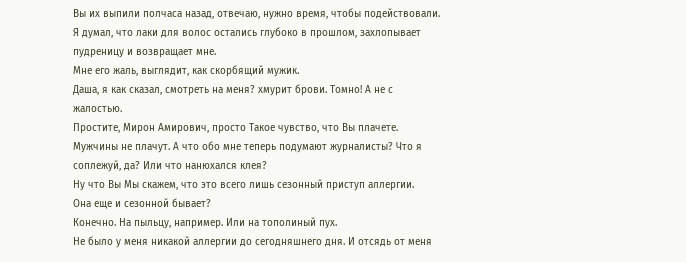Вы их выпили полчаса назад, отвечаю, нужно время, чтобы подействовали.
Я думал, что лаки для волос остались глубоко в прошлом, захлопывает пудреницу и возвращает мне.
Мне его жаль, выглядит, как скорбящий мужик.
Даша, я как сказал, смотреть на меня? хмурит брови. Томно! А не с жалостью.
Простите, Мирон Амирович, просто Такое чувство, что Вы плачете.
Мужчины не плачут. А что обо мне теперь подумают журналисты? Что я соплежуй, да? Или что нанюхался клея?
Ну что Вы Мы скажем, что это всего лишь сезонный приступ аллергии.
Она еще и сезонной бывает?
Конечно. На пыльцу, например. Или на тополиный пух.
Не было у меня никакой аллергии до сегодняшнего дня. И отсядь от меня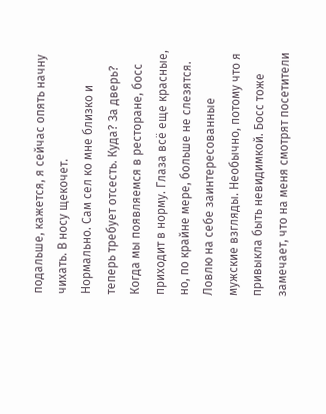подальше, кажется, я сейчас опять начну чихать. В носу щекочет.
Нормально. Сам сел ко мне близко и теперь требует отсесть. Куда? За дверь?
Когда мы появляемся в ресторане, босс приходит в норму. Глаза всё еще красные, но, по крайне мере, больше не слезятся.
Ловлю на себе заинтересованные мужские взгляды. Необычно, потому что я привыкла быть невидимкой. Босс тоже замечает, что на меня смотрят посетители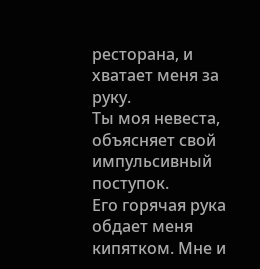ресторана, и хватает меня за руку.
Ты моя невеста, объясняет свой импульсивный поступок.
Его горячая рука обдает меня кипятком. Мне и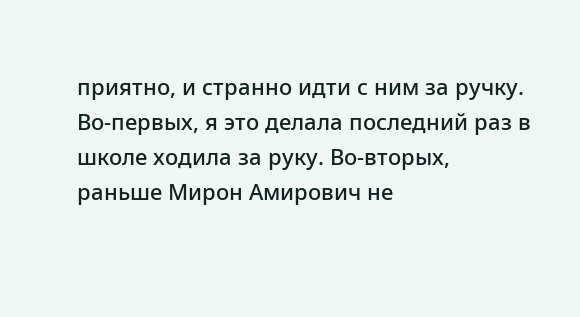приятно, и странно идти с ним за ручку. Во-первых, я это делала последний раз в школе ходила за руку. Во-вторых, раньше Мирон Амирович не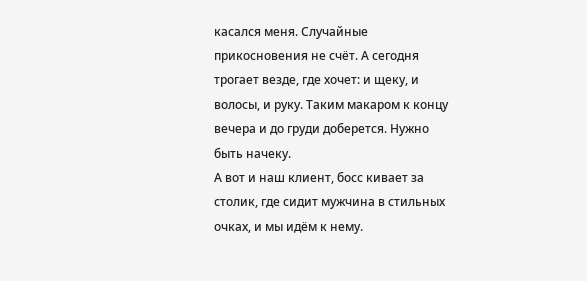касался меня. Случайные прикосновения не счёт. А сегодня трогает везде, где хочет: и щеку, и волосы, и руку. Таким макаром к концу вечера и до груди доберется. Нужно быть начеку.
А вот и наш клиент, босс кивает за столик, где сидит мужчина в стильных очках, и мы идём к нему.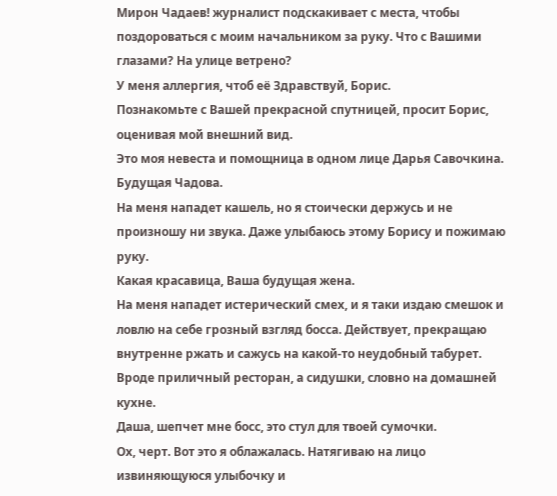Мирон Чадаев! журналист подскакивает с места, чтобы поздороваться с моим начальником за руку. Что с Вашими глазами? На улице ветрено?
У меня аллергия, чтоб её Здравствуй, Борис.
Познакомьте с Вашей прекрасной спутницей, просит Борис, оценивая мой внешний вид.
Это моя невеста и помощница в одном лице Дарья Савочкина. Будущая Чадова.
На меня нападет кашель, но я стоически держусь и не произношу ни звука. Даже улыбаюсь этому Борису и пожимаю руку.
Какая красавица, Ваша будущая жена.
На меня нападет истерический смех, и я таки издаю смешок и ловлю на себе грозный взгляд босса. Действует, прекращаю внутренне ржать и сажусь на какой-то неудобный табурет. Вроде приличный ресторан, а сидушки, словно на домашней кухне.
Даша, шепчет мне босс, это стул для твоей сумочки.
Ох, черт. Вот это я облажалась. Натягиваю на лицо извиняющуюся улыбочку и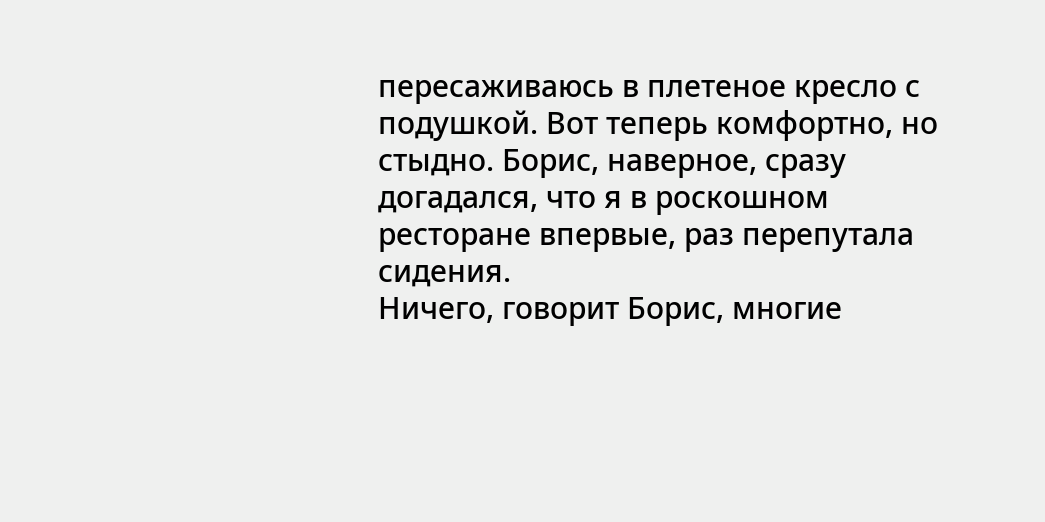пересаживаюсь в плетеное кресло с подушкой. Вот теперь комфортно, но стыдно. Борис, наверное, сразу догадался, что я в роскошном ресторане впервые, раз перепутала сидения.
Ничего, говорит Борис, многие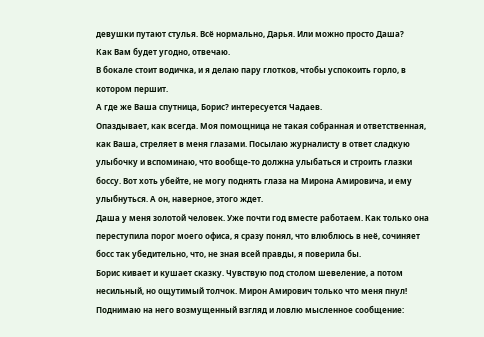девушки путают стулья. Всё нормально, Дарья. Или можно просто Даша?
Как Вам будет угодно, отвечаю.
В бокале стоит водичка, и я делаю пару глотков, чтобы успокоить горло, в котором першит.
А где же Ваша спутница, Борис? интересуется Чадаев.
Опаздывает, как всегда. Моя помощница не такая собранная и ответственная, как Ваша, стреляет в меня глазами. Посылаю журналисту в ответ сладкую улыбочку и вспоминаю, что вообще-то должна улыбаться и строить глазки боссу. Вот хоть убейте, не могу поднять глаза на Мирона Амировича, и ему улыбнуться. А он, наверное, этого ждет.
Даша у меня золотой человек. Уже почти год вместе работаем. Как только она переступила порог моего офиса, я сразу понял, что влюблюсь в неё, сочиняет босс так убедительно, что, не зная всей правды, я поверила бы.
Борис кивает и кушает сказку. Чувствую под столом шевеление, а потом несильный, но ощутимый толчок. Мирон Амирович только что меня пнул! Поднимаю на него возмущенный взгляд и ловлю мысленное сообщение: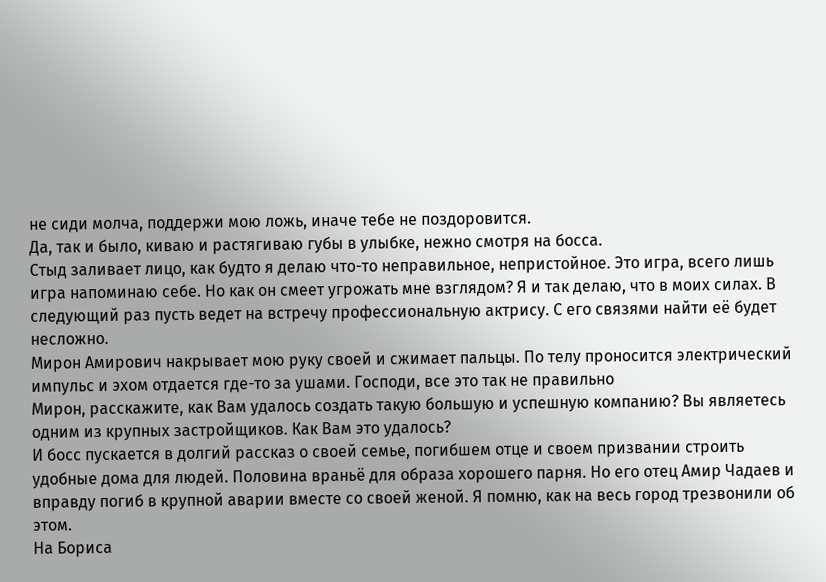не сиди молча, поддержи мою ложь, иначе тебе не поздоровится.
Да, так и было, киваю и растягиваю губы в улыбке, нежно смотря на босса.
Стыд заливает лицо, как будто я делаю что-то неправильное, непристойное. Это игра, всего лишь игра напоминаю себе. Но как он смеет угрожать мне взглядом? Я и так делаю, что в моих силах. В следующий раз пусть ведет на встречу профессиональную актрису. С его связями найти её будет несложно.
Мирон Амирович накрывает мою руку своей и сжимает пальцы. По телу проносится электрический импульс и эхом отдается где-то за ушами. Господи, все это так не правильно
Мирон, расскажите, как Вам удалось создать такую большую и успешную компанию? Вы являетесь одним из крупных застройщиков. Как Вам это удалось?
И босс пускается в долгий рассказ о своей семье, погибшем отце и своем призвании строить удобные дома для людей. Половина враньё для образа хорошего парня. Но его отец Амир Чадаев и вправду погиб в крупной аварии вместе со своей женой. Я помню, как на весь город трезвонили об этом.
На Бориса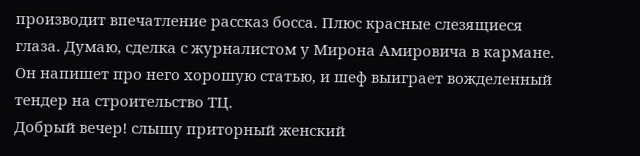производит впечатление рассказ босса. Плюс красные слезящиеся глаза. Думаю, сделка с журналистом у Мирона Амировича в кармане. Он напишет про него хорошую статью, и шеф выиграет вожделенный тендер на строительство ТЦ.
Добрый вечер! слышу приторный женский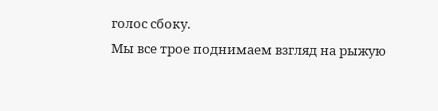голос сбоку.
Мы все трое поднимаем взгляд на рыжую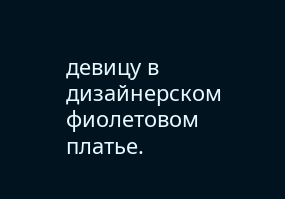девицу в дизайнерском фиолетовом платье.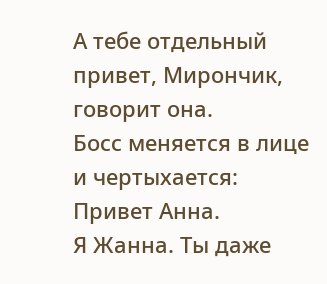А тебе отдельный привет, Мирончик, говорит она.
Босс меняется в лице и чертыхается:
Привет Анна.
Я Жанна. Ты даже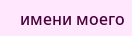имени моего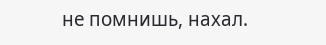не помнишь, нахал.